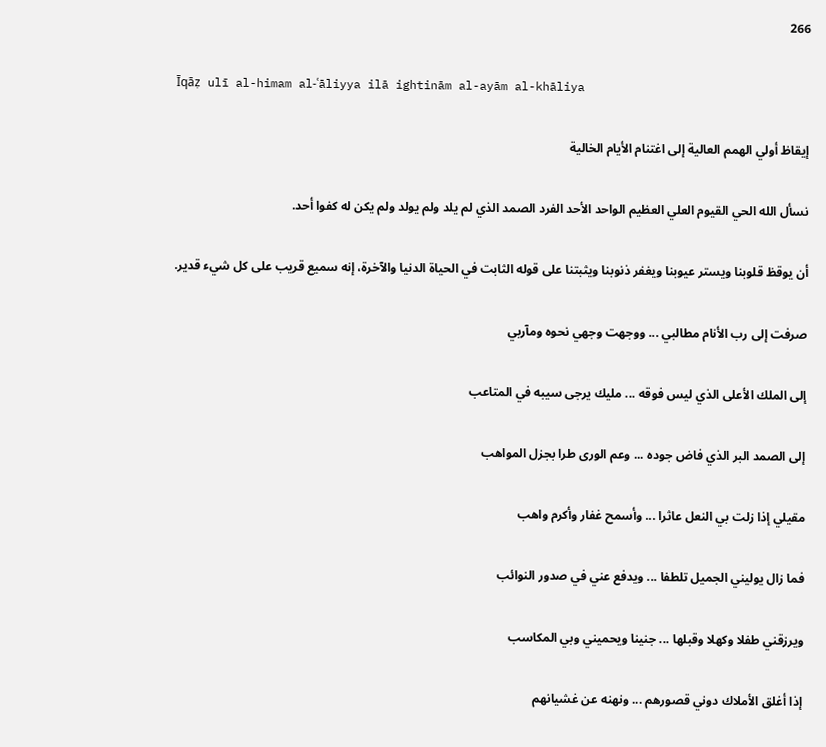266

Īqāẓ ulī al-himam al-ʿāliyya ilā ightinām al-ayām al-khāliya

إيقاظ أولي الهمم العالية إلى اغتنام الأيام الخالية

نسأل الله الحي القيوم العلي العظيم الواحد الأحد الفرد الصمد الذي لم يلد ولم يولد ولم يكن له كفوا أحد.

أن يوقظ قلوبنا ويستر عيوبنا ويغفر ذنوبنا ويثبتنا على قوله الثابت في الحياة الدنيا والآخرة، إنه سميع قريب على كل شيء قدير.

صرفت إلى رب الأنام مطالبي ... ووجهت وجهي نحوه ومآربي

إلى الملك الأعلى الذي ليس فوقه ... مليك يرجى سيبه في المتاعب

إلى الصمد البر الذي فاض جوده ... وعم الورى طرا بجزل المواهب

مقيلي إذا زلت بي النعل عاثرا ... وأسمح غفار وأكرم واهب

فما زال يوليني الجميل تلطفا ... ويدفع عني في صدور النوائب

ويرزقني طفلا وكهلا وقبلها ... جنينا ويحميني وبي المكاسب

إذا أغلق الأملاك دوني قصورهم ... ونهنه عن غشيانهم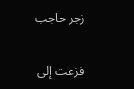زجر حاجب

فزعت إلى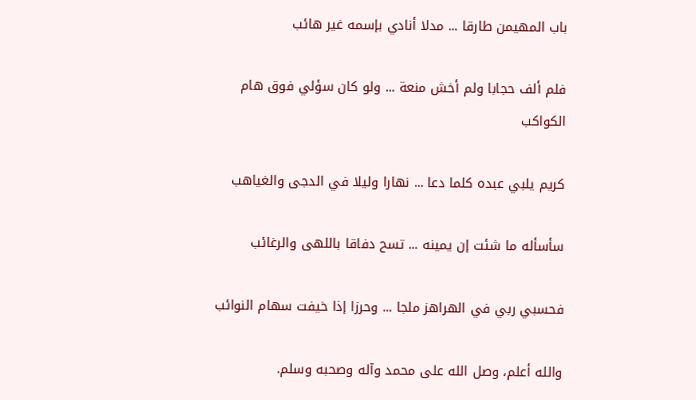باب المهيمن طارقا ... مدلا أنادي بإسمه غير هائب

فلم ألف حجابا ولم أخش منعة ... ولو كان سؤلي فوق هام الكواكب

كريم يلبي عبده كلما دعا ... نهارا وليلا في الدجى والغياهب

سأسأله ما شئت إن يمينه ... تسح دفاقا باللهى والرغائب

فحسبي ربي في الهراهز ملجا ... وحرزا إذا خيفت سهام النوائب

والله أعلم، وصل الله على محمد وآله وصحبه وسلم.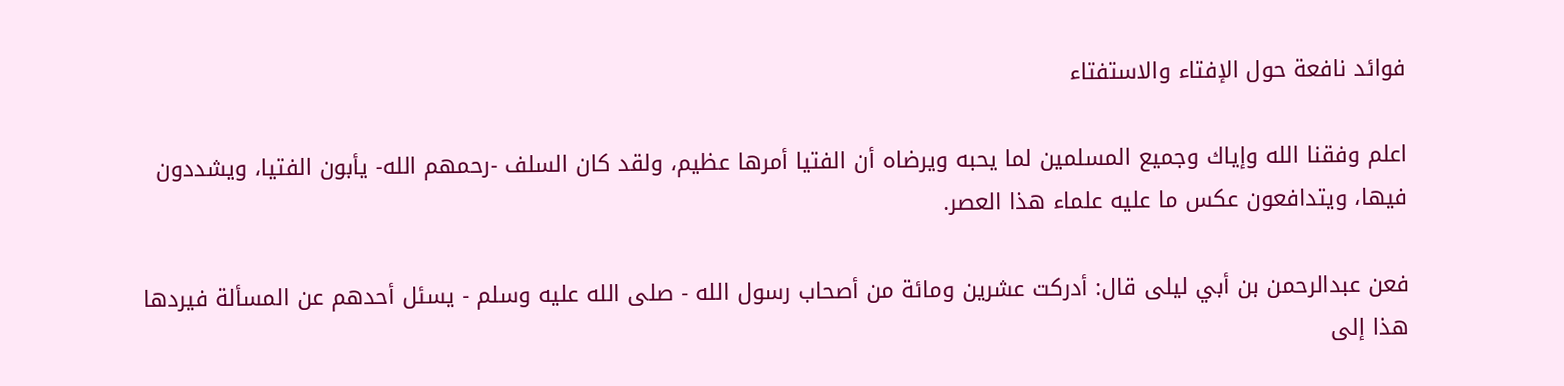فوائد نافعة حول الإفتاء والاستفتاء

اعلم وفقنا الله وإياك وجميع المسلمين لما يحبه ويرضاه أن الفتيا أمرها عظيم، ولقد كان السلف -رحمهم الله- يأبون الفتيا، ويشددون فيها، ويتدافعون عكس ما عليه علماء هذا العصر.

فعن عبدالرحمن بن أبي ليلى قال: أدركت عشرين ومائة من أصحاب رسول الله - صلى الله عليه وسلم - يسئل أحدهم عن المسألة فيردها هذا إلى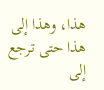هذا، وهذا إلى هذا حتى ترجع إلى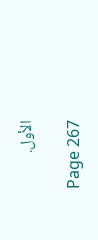الأول.

Page 267